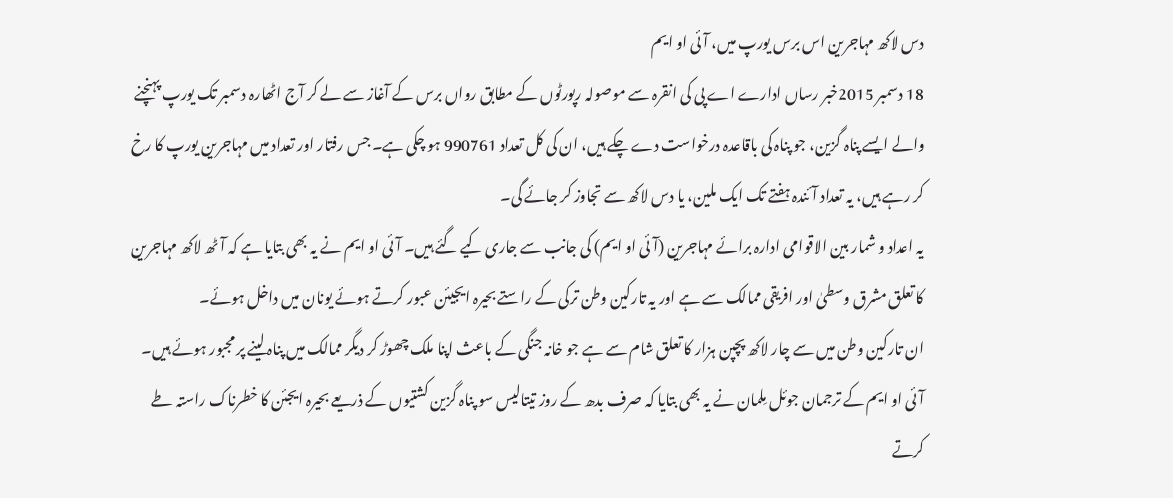دس لاکھ مہاجرین اس برس یورپ میں، آئی او ایم
18 دسمبر 2015خبر رساں ادارے اے پی کی انقرہ سے موصولہ رپورٹوں کے مطابق رواں برس کے آغاز سے لے کر آج اٹھارہ دسمبر تک یورپ پہنچنے والے ایسے پناہ گزین، جو پناہ کی باقاعدہ درخواست دے چکے ہیں، ان کی کل تعداد 990761 ہو چکی ہے۔ جس رفتار اور تعداد میں مہاجرین یورپ کا رخ کر رہے ہیں، یہ تعداد آئندہ ہفتے تک ایک ملین، یا دس لاکھ سے تجاوز کر جائے گی۔
یہ اعداد و شمار بین الاقوامی ادارہ برائے مہاجرین (آئی او ایم) کی جانب سے جاری کیے گئے ہیں۔ آئی او ایم نے یہ بھی بتایا ہے کہ آٹھ لاکھ مہاجرین کا تعلق مشرق وسطیٰ اور افریقی ممالک سے ہے اور یہ تارکین وطن ترکی کے راستے بحیرہ ایجیئن عبور کرتے ہوئے یونان میں داخل ہوئے۔
ان تارکین وطن میں سے چار لاکھ پچپن ہزار کا تعلق شام سے ہے جو خانہ جنگی کے باعث اپنا ملک چھوڑ کر دیگر ممالک میں پناہ لینے پر مجبور ہوئے ہیں۔
آئی او ایم کے ترجمان جوئل مِلمان نے یہ بھی بتایا کہ صرف بدھ کے روز تیتالیس سو پناہ گزین کشتیوں کے ذریعے بحیرہ ایجئن کا خطرناک راستہ طے کرتے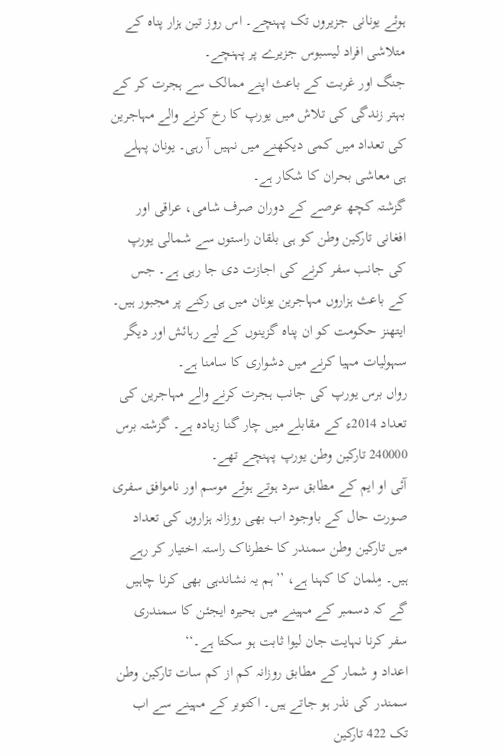ہوئے یونانی جزیروں تک پہنچے۔ اس روز تین ہزار پناہ کے متلاشی افراد لیسبوس جزیرے پر پہنچے۔
جنگ اور غربت کے باعث اپنے ممالک سے ہجرت کر کے بہتر زندگی کی تلاش میں یورپ کا رخ کرنے والے مہاجرین کی تعداد میں کمی دیکھنے میں نہیں آ رہی۔ یونان پہلے ہی معاشی بحران کا شکار ہے۔
گزشتہ کچھ عرصے کے دوران صرف شامی، عراقی اور افغانی تارکین وطن کو ہی بلقان راستوں سے شمالی یورپ کی جانب سفر کرنے کی اجازت دی جا رہی ہے۔ جس کے باعث ہزاروں مہاجرین یونان میں ہی رکنے پر مجبور ہیں۔ ایتھنز حکومت کو ان پناہ گزینوں کے لیے رہائش اور دیگر سہولیات مہیا کرنے میں دشواری کا سامنا ہے۔
رواں برس یورپ کی جانب ہجرت کرنے والے مہاجرین کی تعداد 2014ء کے مقابلے میں چار گنا زیادہ ہے۔ گزشتہ برس 240000 تارکین وطن یورپ پہنچے تھے۔
آئی او ایم کے مطابق سرد ہوتے ہوئے موسم اور ناموافق سفری صورت حال کے باوجود اب بھی روزانہ ہزاروں کی تعداد میں تارکین وطن سمندر کا خطرناک راستہ اختیار کر رہے ہیں۔ مِلمان کا کہنا ہے، ’’ہم یہ نشاندہی بھی کرنا چاہیں گے کہ دسمبر کے مہینے میں بحیرہ ایجئن کا سمندری سفر کرنا نہایت جان لیوا ثابت ہو سکتا ہے۔‘‘
اعداد و شمار کے مطابق روزانہ کم از کم سات تارکین وطن سمندر کی نذر ہو جاتے ہیں۔ اکتوبر کے مہینے سے اب تک 422 تارکین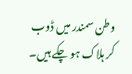وطن سمندر میں ڈوب کر ہلاک ہو چکے ہیں۔